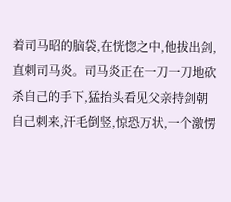着司马昭的脑袋,在恍惚之中,他拔出剑,直刺司马炎。司马炎正在一刀一刀地砍杀自己的手下,猛抬头看见父亲持剑朝自己刺来,汗毛倒竖,惊恐万状,一个激愣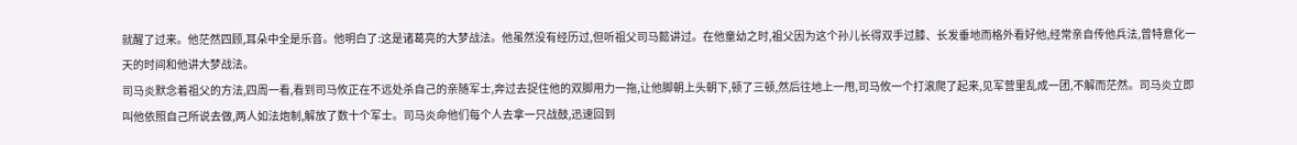就醒了过来。他茫然四顾,耳朵中全是乐音。他明白了:这是诸葛亮的大梦战法。他虽然没有经历过,但听祖父司马懿讲过。在他童幼之时,祖父因为这个孙儿长得双手过膝、长发垂地而格外看好他,经常亲自传他兵法,曾特意化一天的时间和他讲大梦战法。
司马炎默念着祖父的方法,四周一看,看到司马攸正在不远处杀自己的亲随军士,奔过去捉住他的双脚用力一拖,让他脚朝上头朝下,顿了三顿,然后往地上一甩,司马攸一个打滚爬了起来,见军营里乱成一团,不解而茫然。司马炎立即叫他依照自己所说去做,两人如法炮制,解放了数十个军士。司马炎命他们每个人去拿一只战鼓,迅速回到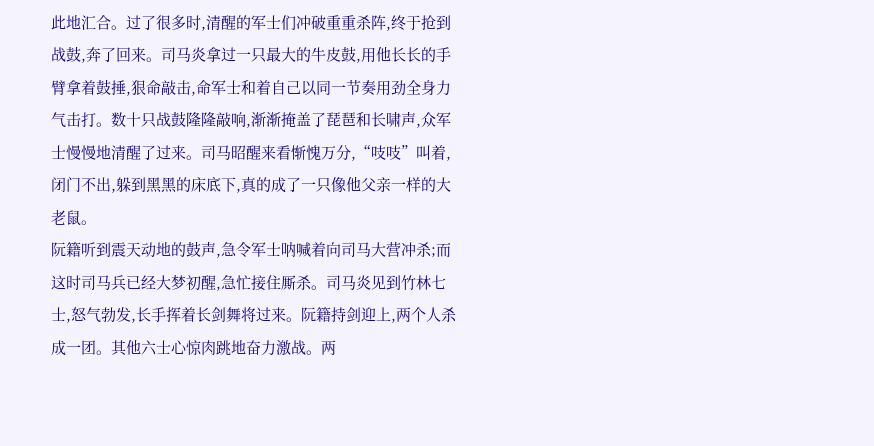此地汇合。过了很多时,清醒的军士们冲破重重杀阵,终于抢到战鼓,奔了回来。司马炎拿过一只最大的牛皮鼓,用他长长的手臂拿着鼓捶,狠命敲击,命军士和着自己以同一节奏用劲全身力气击打。数十只战鼓隆隆敲响,渐渐掩盖了琵琶和长啸声,众军士慢慢地清醒了过来。司马昭醒来看惭愧万分,“吱吱”叫着,闭门不出,躲到黑黑的床底下,真的成了一只像他父亲一样的大老鼠。
阮籍听到震天动地的鼓声,急令军士呐喊着向司马大营冲杀;而这时司马兵已经大梦初醒,急忙接住厮杀。司马炎见到竹林七士,怒气勃发,长手挥着长剑舞将过来。阮籍持剑迎上,两个人杀成一团。其他六士心惊肉跳地奋力激战。两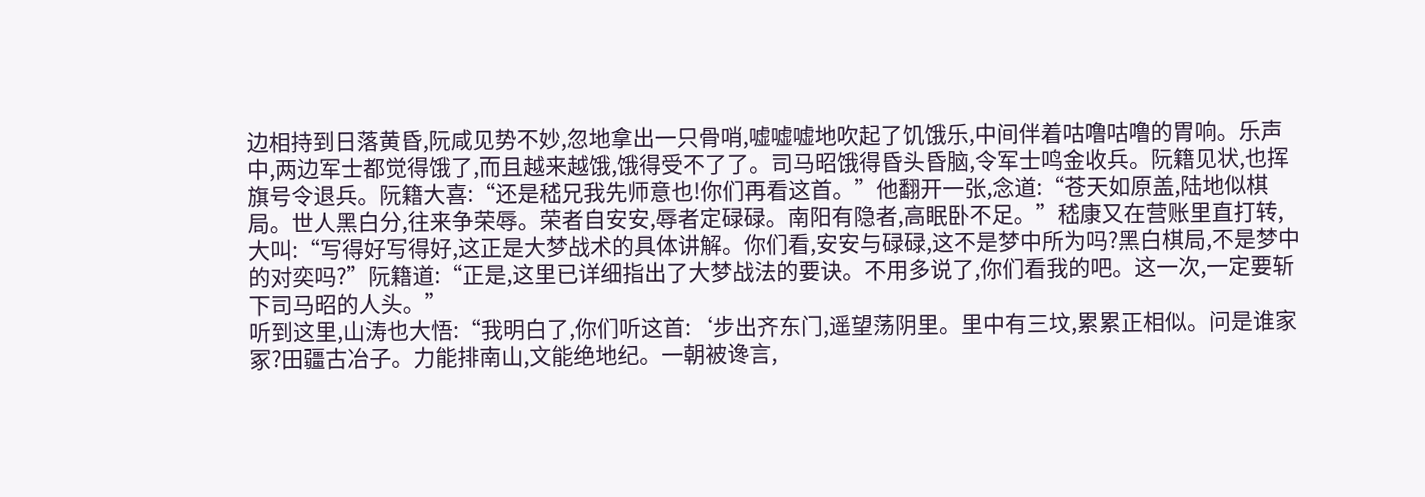边相持到日落黄昏,阮咸见势不妙,忽地拿出一只骨哨,嘘嘘嘘地吹起了饥饿乐,中间伴着咕噜咕噜的胃响。乐声中,两边军士都觉得饿了,而且越来越饿,饿得受不了了。司马昭饿得昏头昏脑,令军士鸣金收兵。阮籍见状,也挥旗号令退兵。阮籍大喜:“还是嵇兄我先师意也!你们再看这首。”他翻开一张,念道:“苍天如原盖,陆地似棋局。世人黑白分,往来争荣辱。荣者自安安,辱者定碌碌。南阳有隐者,高眠卧不足。”嵇康又在营账里直打转,大叫:“写得好写得好,这正是大梦战术的具体讲解。你们看,安安与碌碌,这不是梦中所为吗?黑白棋局,不是梦中的对奕吗?”阮籍道:“正是,这里已详细指出了大梦战法的要诀。不用多说了,你们看我的吧。这一次,一定要斩下司马昭的人头。”
听到这里,山涛也大悟:“我明白了,你们听这首:‘步出齐东门,遥望荡阴里。里中有三坟,累累正相似。问是谁家冢?田疆古冶子。力能排南山,文能绝地纪。一朝被谗言,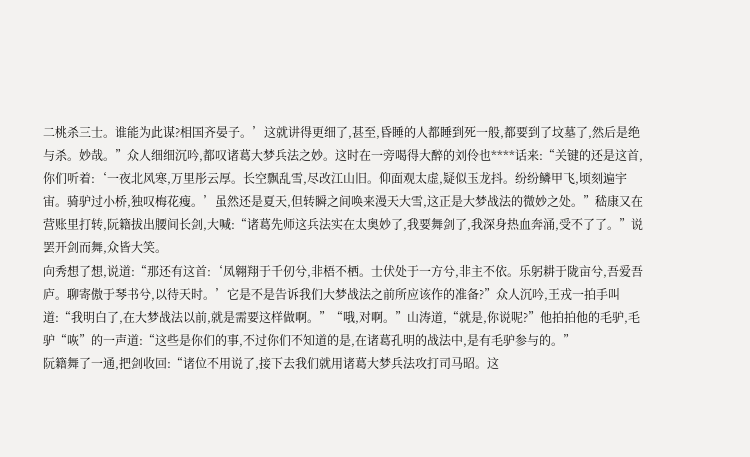二桃杀三士。谁能为此谋?相国齐晏子。’这就讲得更细了,甚至,昏睡的人都睡到死一般,都要到了坟墓了,然后是绝与杀。妙哉。”众人细细沉吟,都叹诸葛大梦兵法之妙。这时在一旁喝得大醉的刘伶也****话来:“关键的还是这首,你们听着:‘一夜北风寒,万里彤云厚。长空飘乱雪,尽改江山旧。仰面观太虚,疑似玉龙抖。纷纷鳞甲飞,顷刻遍宇宙。骑驴过小桥,独叹梅花瘦。’虽然还是夏天,但转瞬之间唤来漫天大雪,这正是大梦战法的微妙之处。”嵇康又在营账里打转,阮籍拔出腰间长剑,大喊:“诸葛先师这兵法实在太奥妙了,我要舞剑了,我深身热血奔涌,受不了了。”说罢开剑而舞,众皆大笑。
向秀想了想,说道:“那还有这首:‘凤翱翔于千仞兮,非梧不栖。士伏处于一方兮,非主不依。乐躬耕于陇亩兮,吾爱吾庐。聊寄傲于琴书兮,以待天时。’它是不是告诉我们大梦战法之前所应该作的准备?”众人沉吟,王戎一拍手叫道:“我明白了,在大梦战法以前,就是需要这样做啊。”“哦,对啊。”山涛道,“就是,你说呢?”他拍拍他的毛驴,毛驴“咴”的一声道:“这些是你们的事,不过你们不知道的是,在诸葛孔明的战法中,是有毛驴参与的。”
阮籍舞了一通,把剑收回:“诸位不用说了,接下去我们就用诸葛大梦兵法攻打司马昭。这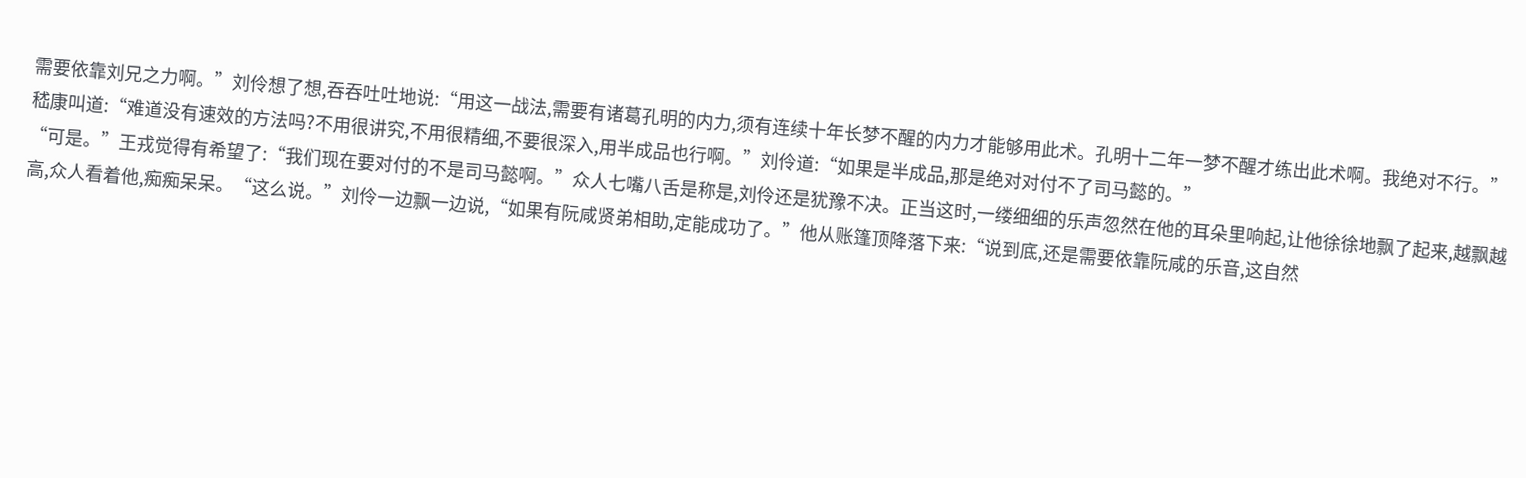需要依靠刘兄之力啊。”刘伶想了想,吞吞吐吐地说:“用这一战法,需要有诸葛孔明的内力,须有连续十年长梦不醒的内力才能够用此术。孔明十二年一梦不醒才练出此术啊。我绝对不行。”嵇康叫道:“难道没有速效的方法吗?不用很讲究,不用很精细,不要很深入,用半成品也行啊。”刘伶道:“如果是半成品,那是绝对对付不了司马懿的。”
“可是。”王戎觉得有希望了:“我们现在要对付的不是司马懿啊。”众人七嘴八舌是称是,刘伶还是犹豫不决。正当这时,一缕细细的乐声忽然在他的耳朵里响起,让他徐徐地飘了起来,越飘越高,众人看着他,痴痴呆呆。“这么说。”刘伶一边飘一边说,“如果有阮咸贤弟相助,定能成功了。”他从账篷顶降落下来:“说到底,还是需要依靠阮咸的乐音,这自然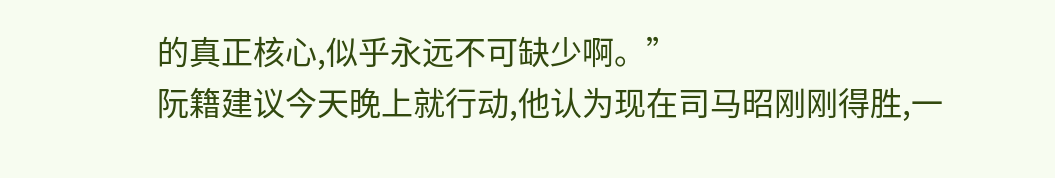的真正核心,似乎永远不可缺少啊。”
阮籍建议今天晚上就行动,他认为现在司马昭刚刚得胜,一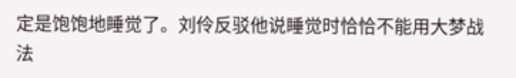定是饱饱地睡觉了。刘伶反驳他说睡觉时恰恰不能用大梦战法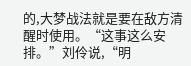的,大梦战法就是要在敌方清醒时使用。“这事这么安排。”刘伶说,“明